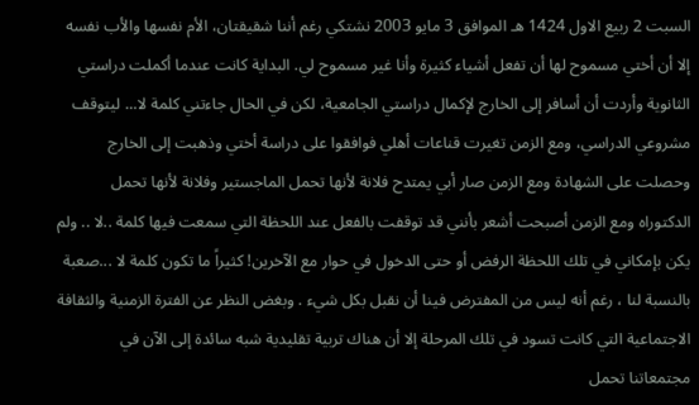السبت 2 ربيع الاول 1424 هـ الموافق 3 مايو 2003 نشتكي رغم أننا شقيقتان، الأم نفسها والأب نفسه إلا أن أختي مسموح لها أن تفعل أشياء كثيرة وأنا غير مسموح لي. البداية كانت عندما أكملت دراستي الثانوية وأردت أن أسافر إلى الخارج لإكمال دراستي الجامعية، لكن في الحال جاءتني كلمة لا... ليتوقف مشروعي الدراسي، ومع الزمن تغيرت قناعات أهلي فوافقوا على دراسة أختي وذهبت إلى الخارج وحصلت على الشهادة ومع الزمن صار أبي يمتدح فلانة لأنها تحمل الماجستير وفلانة لأنها تحمل الدكتوراه ومع الزمن أصبحت أشعر بأنني قد توقفت بالفعل عند اللحظة التي سمعت فيها كلمة ..لا .. ولم يكن بإمكاني في تلك اللحظة الرفض أو حتى الدخول في حوار مع الآخرين! كثيراً ما تكون كلمة لا ...صعبة بالنسبة لنا ، رغم أنه ليس من المفترض فينا أن نقبل بكل شيء . وبغض النظر عن الفترة الزمنية والثقافة الاجتماعية التي كانت تسود في تلك المرحلة إلا أن هناك تربية تقليدية شبه سائدة إلى الآن في مجتمعاتنا تحمل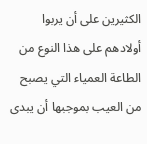الكثيرين على أن يربوا أولادهم على هذا النوع من الطاعة العمياء التي يصبح من العيب بموجبها أن يبدى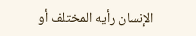الإنسان رأيه المختلف أو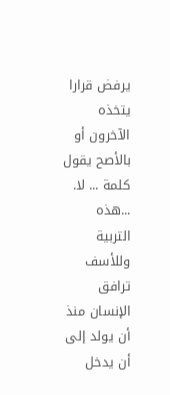يرفض قرارا يتخذه الآخرون أو بالأصح يقول كلمة ... لا. ...هذه التربية وللأسف ترافق الإنسان منذ أن يولد إلى أن يدخل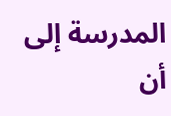المدرسة إلى أن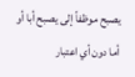يصبح موظفاً إلى يصبح أبا أو أما دون أي اعتبار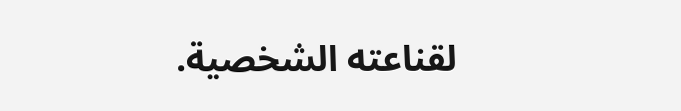لقناعته الشخصية.